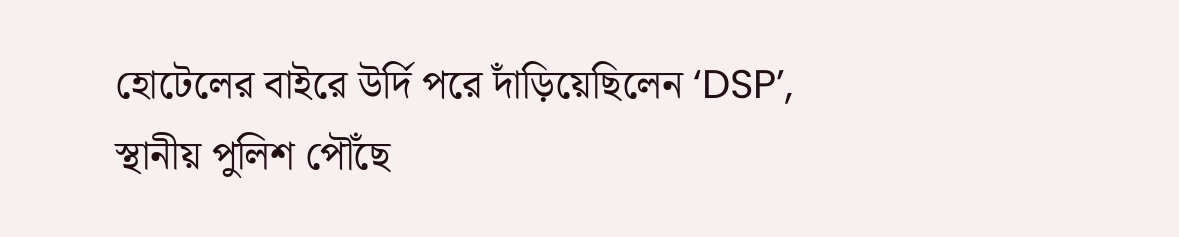হোটেলের বাইরে উর্দি পরে দাঁড়িয়েছিলেন ‘DSP’, স্থানীয় পুলিশ পৌঁছে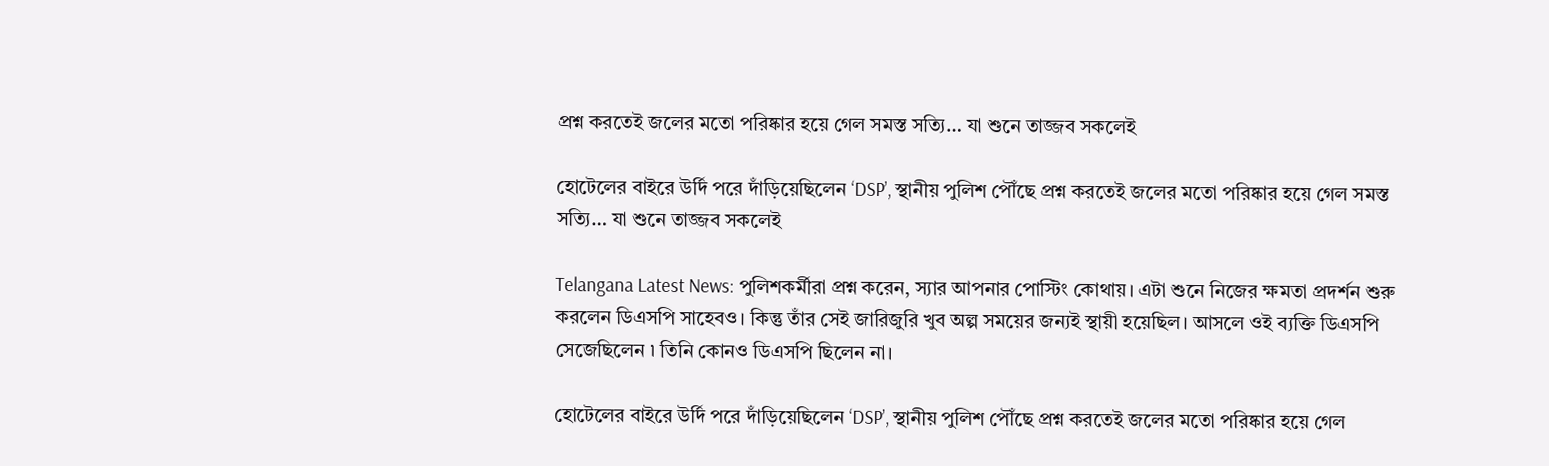প্রশ্ন করতেই জলের মতো পরিষ্কার হয়ে গেল সমস্ত সত্যি… যা শুনে তাজ্জব সকলেই

হোটেলের বাইরে উর্দি পরে দাঁড়িয়েছিলেন ‘DSP’, স্থানীয় পুলিশ পৌঁছে প্রশ্ন করতেই জলের মতো পরিষ্কার হয়ে গেল সমস্ত সত্যি… যা শুনে তাজ্জব সকলেই

Telangana Latest News: পুলিশকর্মীরা প্রশ্ন করেন, স্যার আপনার পোস্টিং কোথায়। এটা শুনে নিজের ক্ষমতা প্রদর্শন শুরু করলেন ডিএসপি সাহেবও। কিন্তু তাঁর সেই জারিজুরি খুব অল্প সময়ের জন্যই স্থায়ী হয়েছিল। আসলে ওই ব্যক্তি ডিএসপি সেজেছিলেন ৷ তিনি কোনও ডিএসপি ছিলেন না।

হোটেলের বাইরে উর্দি পরে দাঁড়িয়েছিলেন ‘DSP’, স্থানীয় পুলিশ পৌঁছে প্রশ্ন করতেই জলের মতো পরিষ্কার হয়ে গেল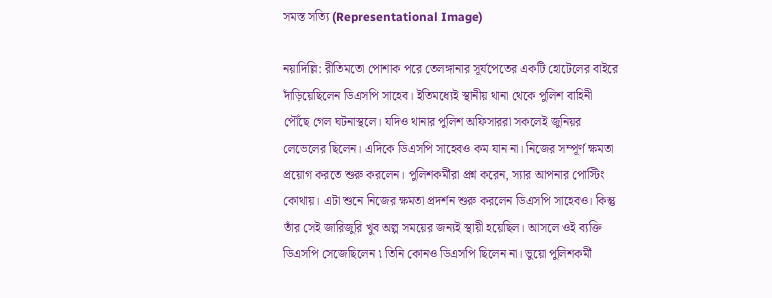সমস্ত সত্যি (Representational Image)

নয়াদিল্লি: রীতিমতো পোশাক পরে তেলঙ্গানার সূর্যপেতের একটি হোটেলের বাইরে দাঁড়িয়েছিলেন ডিএসপি সাহেব। ইতিমধ্যেই স্থানীয় থানা থেকে পুলিশ বাহিনী পৌঁছে গেল ঘটনাস্থলে। যদিও থানার পুলিশ অফিসাররা সকলেই জুনিয়র লেভেলের ছিলেন। এদিকে ডিএসপি সাহেবও কম যান না। নিজের সম্পূর্ণ ক্ষমতা প্রয়োগ করতে শুরু করলেন। পুলিশকর্মীরা প্রশ্ন করেন, স্যার আপনার পোস্টিং কোথায়। এটা শুনে নিজের ক্ষমতা প্রদর্শন শুরু করলেন ডিএসপি সাহেবও। কিন্তু তাঁর সেই জারিজুরি খুব অল্প সময়ের জন্যই স্থায়ী হয়েছিল। আসলে ওই ব্যক্তি ডিএসপি সেজেছিলেন ৷ তিনি কোনও ডিএসপি ছিলেন না। ভুয়ো পুলিশকর্মী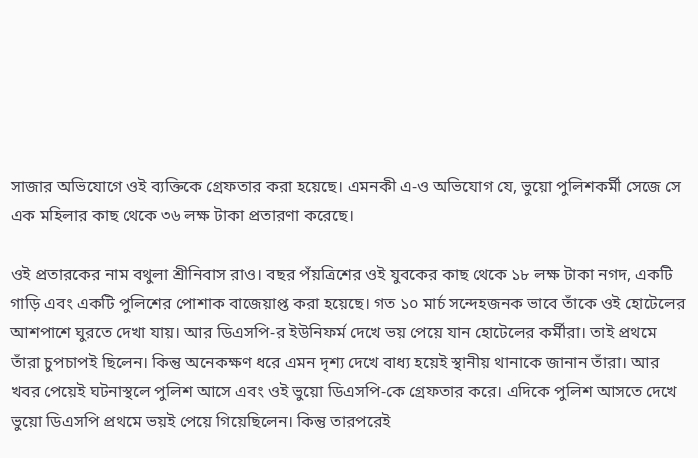সাজার অভিযোগে ওই ব্যক্তিকে গ্রেফতার করা হয়েছে। এমনকী এ-ও অভিযোগ যে, ভুয়ো পুলিশকর্মী সেজে সে এক মহিলার কাছ থেকে ৩৬ লক্ষ টাকা প্রতারণা করেছে।

ওই প্রতারকের নাম বথুলা শ্রীনিবাস রাও। বছর পঁয়ত্রিশের ওই যুবকের কাছ থেকে ১৮ লক্ষ টাকা নগদ, একটি গাড়ি এবং একটি পুলিশের পোশাক বাজেয়াপ্ত করা হয়েছে। গত ১০ মার্চ সন্দেহজনক ভাবে তাঁকে ওই হোটেলের আশপাশে ঘুরতে দেখা যায়। আর ডিএসপি-র ইউনিফর্ম দেখে ভয় পেয়ে যান হোটেলের কর্মীরা। তাই প্রথমে তাঁরা চুপচাপই ছিলেন। কিন্তু অনেকক্ষণ ধরে এমন দৃশ্য দেখে বাধ্য হয়েই স্থানীয় থানাকে জানান তাঁরা। আর খবর পেয়েই ঘটনাস্থলে পুলিশ আসে এবং ওই ভুয়ো ডিএসপি-কে গ্রেফতার করে। এদিকে পুলিশ আসতে দেখে ভুয়ো ডিএসপি প্রথমে ভয়ই পেয়ে গিয়েছিলেন। কিন্তু তারপরেই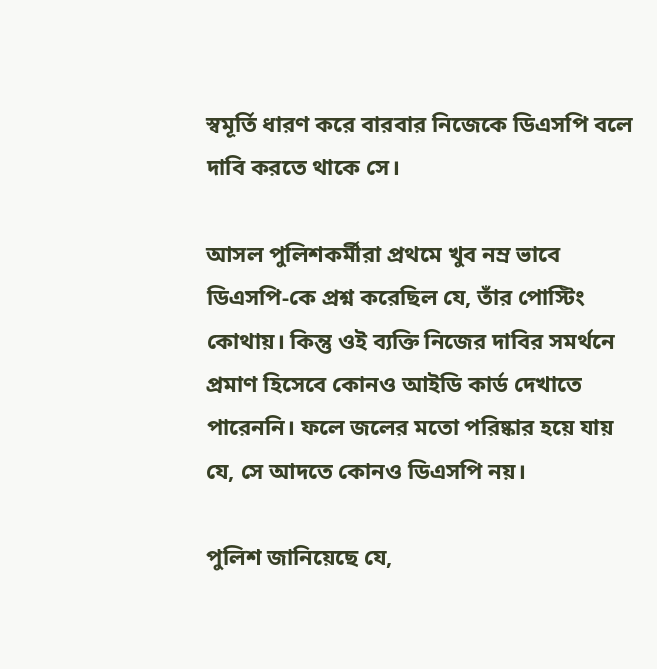স্বমূর্তি ধারণ করে বারবার নিজেকে ডিএসপি বলে দাবি করতে থাকে সে।

আসল পুলিশকর্মীরা প্রথমে খুব নম্র ভাবে ডিএসপি-কে প্রশ্ন করেছিল যে, তাঁর পোস্টিং কোথায়। কিন্তু ওই ব্যক্তি নিজের দাবির সমর্থনে প্রমাণ হিসেবে কোনও আইডি কার্ড দেখাতে পারেননি। ফলে জলের মতো পরিষ্কার হয়ে যায় যে, সে আদতে কোনও ডিএসপি নয়।

পুলিশ জানিয়েছে যে,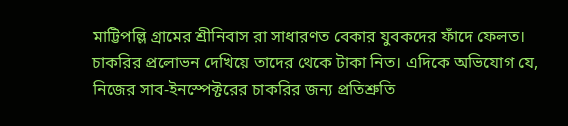মাট্টিপল্লি গ্রামের শ্রীনিবাস রা সাধারণত বেকার যুবকদের ফাঁদে ফেলত। চাকরির প্রলোভন দেখিয়ে তাদের থেকে টাকা নিত। এদিকে অভিযোগ যে, নিজের সাব-ইনস্পেক্টরের চাকরির জন্য প্রতিশ্রুতি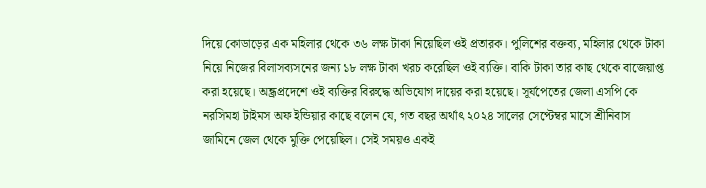দিয়ে কোডাড়ের এক মহিলার থেকে ৩৬ লক্ষ টাকা নিয়েছিল ওই প্রতারক। পুলিশের বক্তব্য, মহিলার থেকে টাকা নিয়ে নিজের বিলাসব্যসনের জন্য ১৮ লক্ষ টাকা খরচ করেছিল ওই ব্যক্তি। বাকি টাকা তার কাছ থেকে বাজেয়াপ্ত করা হয়েছে। অন্ধ্রপ্রদেশে ওই ব্যক্তির বিরুদ্ধে অভিযোগ দায়ের করা হয়েছে। সূর্যপেতের জেলা এসপি কে নরসিমহা টাইমস অফ ইন্ডিয়ার কাছে বলেন যে, গত বছর অর্থাৎ ২০২৪ সালের সেপ্টেম্বর মাসে শ্রীনিবাস জামিনে জেল থেকে মুক্তি পেয়েছিল। সেই সময়ও একই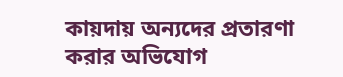কায়দায় অন্যদের প্রতারণা করার অভিযোগ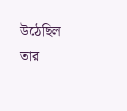উঠেছিল তার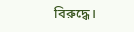বিরুদ্ধে।